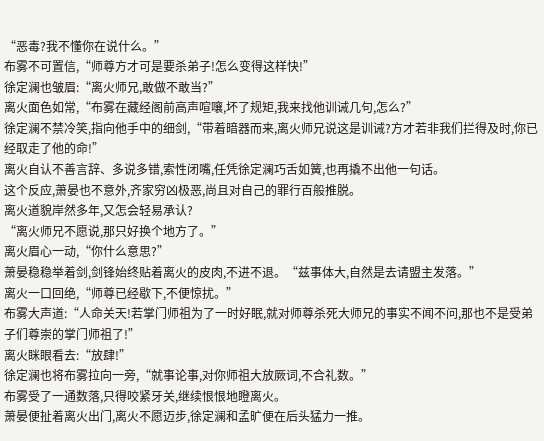“恶毒?我不懂你在说什么。”
布雾不可置信,“师尊方才可是要杀弟子!怎么变得这样快!”
徐定澜也皱眉:“离火师兄,敢做不敢当?”
离火面色如常,“布雾在藏经阁前高声喧嚷,坏了规矩,我来找他训诫几句,怎么?”
徐定澜不禁冷笑,指向他手中的细剑,“带着暗器而来,离火师兄说这是训诫?方才若非我们拦得及时,你已经取走了他的命!”
离火自认不善言辞、多说多错,索性闭嘴,任凭徐定澜巧舌如簧,也再撬不出他一句话。
这个反应,萧晏也不意外,齐家穷凶极恶,尚且对自己的罪行百般推脱。
离火道貌岸然多年,又怎会轻易承认?
“离火师兄不愿说,那只好换个地方了。”
离火眉心一动,“你什么意思?”
萧晏稳稳举着剑,剑锋始终贴着离火的皮肉,不进不退。“兹事体大,自然是去请盟主发落。”
离火一口回绝,“师尊已经歇下,不便惊扰。”
布雾大声道:“人命关天!若掌门师祖为了一时好眠,就对师尊杀死大师兄的事实不闻不问,那也不是受弟子们尊崇的掌门师祖了!”
离火眯眼看去:“放肆!”
徐定澜也将布雾拉向一旁,“就事论事,对你师祖大放厥词,不合礼数。”
布雾受了一通数落,只得咬紧牙关,继续恨恨地瞪离火。
萧晏便扯着离火出门,离火不愿迈步,徐定澜和孟旷便在后头猛力一推。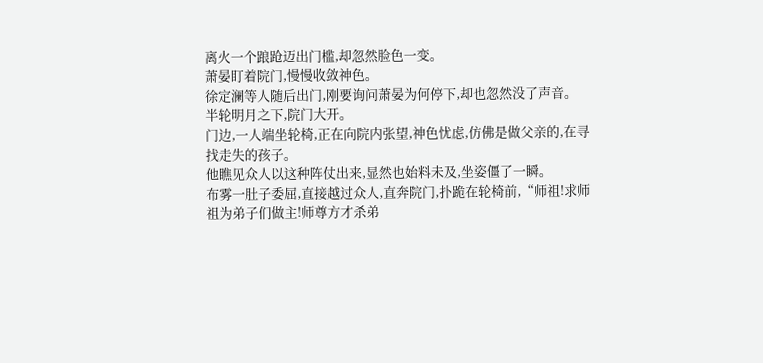离火一个踉跄迈出门槛,却忽然脸色一变。
萧晏盯着院门,慢慢收敛神色。
徐定澜等人随后出门,刚要询问萧晏为何停下,却也忽然没了声音。
半轮明月之下,院门大开。
门边,一人端坐轮椅,正在向院内张望,神色忧虑,仿佛是做父亲的,在寻找走失的孩子。
他瞧见众人以这种阵仗出来,显然也始料未及,坐姿僵了一瞬。
布雾一肚子委屈,直接越过众人,直奔院门,扑跪在轮椅前,“师祖!求师祖为弟子们做主!师尊方才杀弟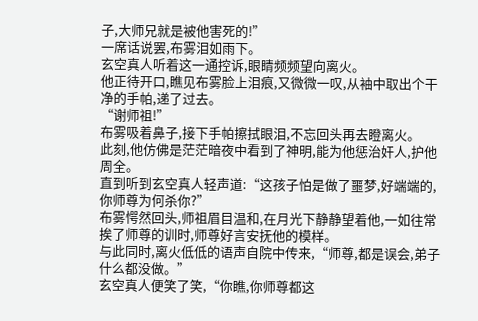子,大师兄就是被他害死的!”
一席话说罢,布雾泪如雨下。
玄空真人听着这一通控诉,眼睛频频望向离火。
他正待开口,瞧见布雾脸上泪痕,又微微一叹,从袖中取出个干净的手帕,递了过去。
“谢师祖!”
布雾吸着鼻子,接下手帕擦拭眼泪,不忘回头再去瞪离火。
此刻,他仿佛是茫茫暗夜中看到了神明,能为他惩治奸人,护他周全。
直到听到玄空真人轻声道:“这孩子怕是做了噩梦,好端端的,你师尊为何杀你?”
布雾愕然回头,师祖眉目温和,在月光下静静望着他,一如往常挨了师尊的训时,师尊好言安抚他的模样。
与此同时,离火低低的语声自院中传来,“师尊,都是误会,弟子什么都没做。”
玄空真人便笑了笑,“你瞧,你师尊都这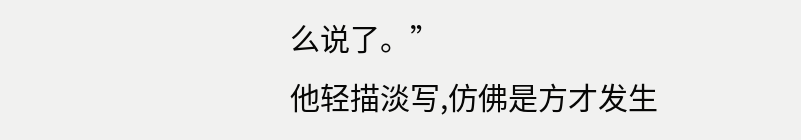么说了。”
他轻描淡写,仿佛是方才发生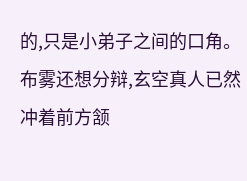的,只是小弟子之间的口角。
布雾还想分辩,玄空真人已然冲着前方颔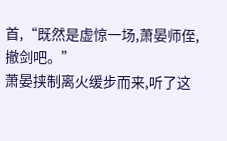首,“既然是虚惊一场,萧晏师侄,撤剑吧。”
萧晏挟制离火缓步而来,听了这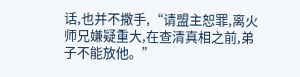话,也并不撒手,“请盟主恕罪,离火师兄嫌疑重大,在查清真相之前,弟子不能放他。”